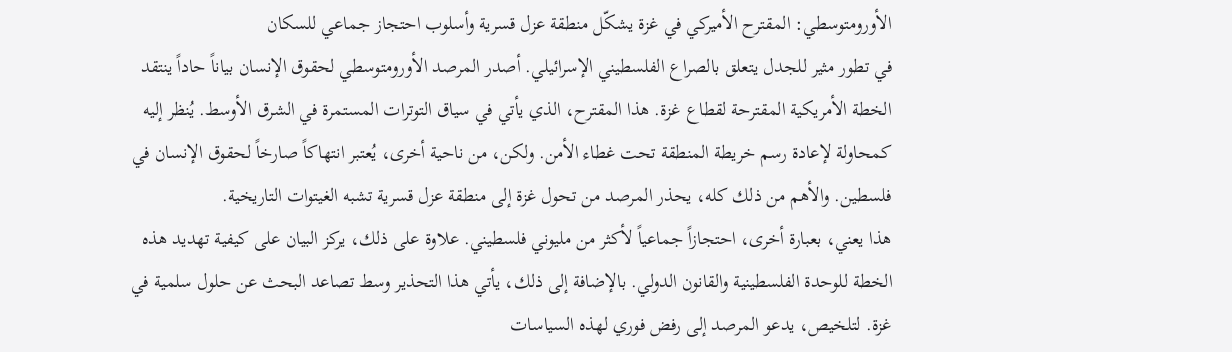الأورومتوسطي: المقترح الأميركي في غزة يشكّل منطقة عزل قسرية وأسلوب احتجاز جماعي للسكان
في تطور مثير للجدل يتعلق بالصراع الفلسطيني الإسرائيلي. أصدر المرصد الأورومتوسطي لحقوق الإنسان بياناً حاداً ينتقد الخطة الأمريكية المقترحة لقطاع غزة. هذا المقترح، الذي يأتي في سياق التوترات المستمرة في الشرق الأوسط. يُنظر إليه كمحاولة لإعادة رسم خريطة المنطقة تحت غطاء الأمن. ولكن، من ناحية أخرى، يُعتبر انتهاكاً صارخاً لحقوق الإنسان في فلسطين. والأهم من ذلك كله، يحذر المرصد من تحول غزة إلى منطقة عزل قسرية تشبه الغيتوات التاريخية.
هذا يعني، بعبارة أخرى، احتجازاً جماعياً لأكثر من مليوني فلسطيني. علاوة على ذلك، يركز البيان على كيفية تهديد هذه الخطة للوحدة الفلسطينية والقانون الدولي. بالإضافة إلى ذلك، يأتي هذا التحذير وسط تصاعد البحث عن حلول سلمية في غزة. لتلخيص، يدعو المرصد إلى رفض فوري لهذه السياسات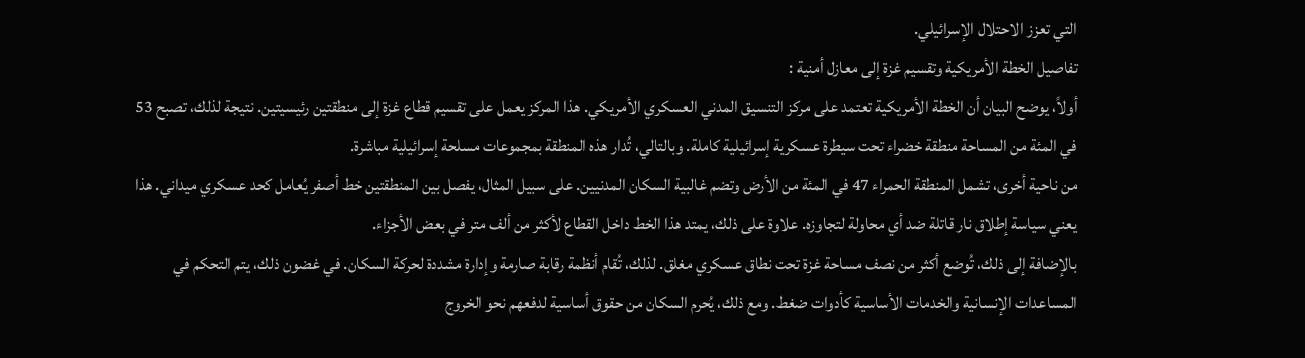التي تعزز الاحتلال الإسرائيلي.
تفاصيل الخطة الأمريكية وتقسيم غزة إلى معازل أمنية :
أولاً، يوضح البيان أن الخطة الأمريكية تعتمد على مركز التنسيق المدني العسكري الأمريكي. هذا المركز يعمل على تقسيم قطاع غزة إلى منطقتين رئيسيتين. نتيجة لذلك، تصبح 53 في المئة من المساحة منطقة خضراء تحت سيطرة عسكرية إسرائيلية كاملة. وبالتالي، تُدار هذه المنطقة بمجموعات مسلحة إسرائيلية مباشرة.
من ناحية أخرى، تشمل المنطقة الحمراء 47 في المئة من الأرض وتضم غالبية السكان المدنيين. على سبيل المثال، يفصل بين المنطقتين خط أصفر يُعامل كحد عسكري ميداني. هذا يعني سياسة إطلاق نار قاتلة ضد أي محاولة لتجاوزه. علاوة على ذلك، يمتد هذا الخط داخل القطاع لأكثر من ألف متر في بعض الأجزاء.
بالإضافة إلى ذلك، تُوضع أكثر من نصف مساحة غزة تحت نطاق عسكري مغلق. لذلك، تُقام أنظمة رقابة صارمة وإدارة مشددة لحركة السكان. في غضون ذلك، يتم التحكم في المساعدات الإنسانية والخدمات الأساسية كأدوات ضغط. ومع ذلك، يُحرم السكان من حقوق أساسية لدفعهم نحو الخروج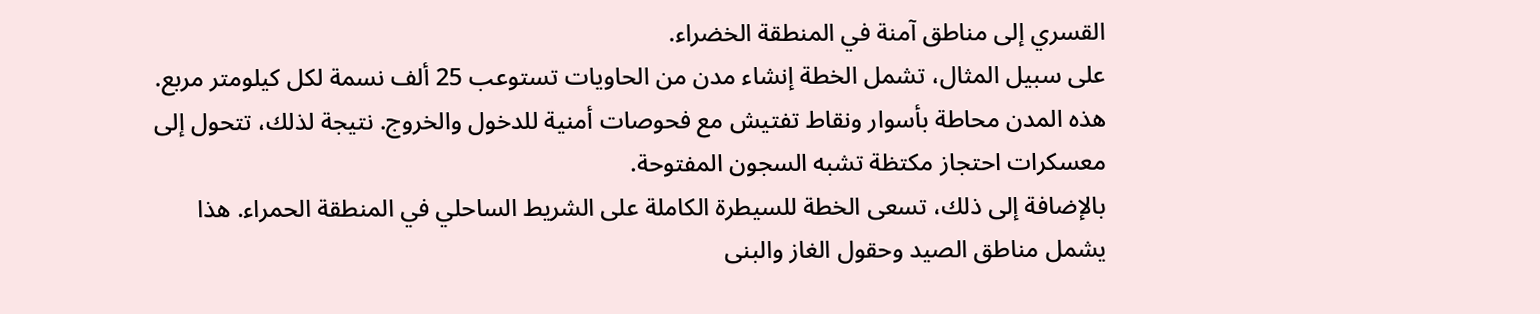القسري إلى مناطق آمنة في المنطقة الخضراء.
على سبيل المثال، تشمل الخطة إنشاء مدن من الحاويات تستوعب 25 ألف نسمة لكل كيلومتر مربع. هذه المدن محاطة بأسوار ونقاط تفتيش مع فحوصات أمنية للدخول والخروج. نتيجة لذلك، تتحول إلى معسكرات احتجاز مكتظة تشبه السجون المفتوحة.
بالإضافة إلى ذلك، تسعى الخطة للسيطرة الكاملة على الشريط الساحلي في المنطقة الحمراء. هذا يشمل مناطق الصيد وحقول الغاز والبنى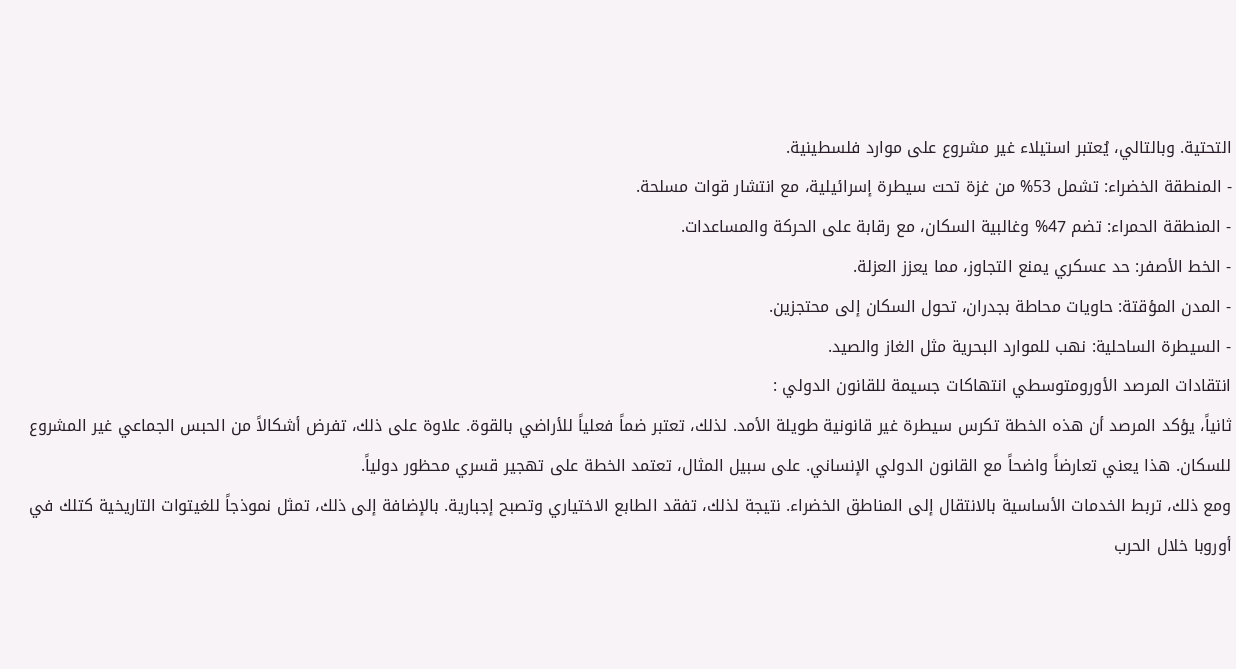التحتية. وبالتالي، يُعتبر استيلاء غير مشروع على موارد فلسطينية.
- المنطقة الخضراء: تشمل 53% من غزة تحت سيطرة إسرائيلية، مع انتشار قوات مسلحة.
- المنطقة الحمراء: تضم 47% وغالبية السكان، مع رقابة على الحركة والمساعدات.
- الخط الأصفر: حد عسكري يمنع التجاوز، مما يعزز العزلة.
- المدن المؤقتة: حاويات محاطة بجدران، تحول السكان إلى محتجزين.
- السيطرة الساحلية: نهب للموارد البحرية مثل الغاز والصيد.
انتقادات المرصد الأورومتوسطي انتهاكات جسيمة للقانون الدولي :
ثانياً، يؤكد المرصد أن هذه الخطة تكرس سيطرة غير قانونية طويلة الأمد. لذلك، تعتبر ضماً فعلياً للأراضي بالقوة. علاوة على ذلك، تفرض أشكالاً من الحبس الجماعي غير المشروع للسكان. هذا يعني تعارضاً واضحاً مع القانون الدولي الإنساني. على سبيل المثال، تعتمد الخطة على تهجير قسري محظور دولياً.
ومع ذلك، تربط الخدمات الأساسية بالانتقال إلى المناطق الخضراء. نتيجة لذلك، تفقد الطابع الاختياري وتصبح إجبارية. بالإضافة إلى ذلك، تمثل نموذجاً للغيتوات التاريخية كتلك في أوروبا خلال الحرب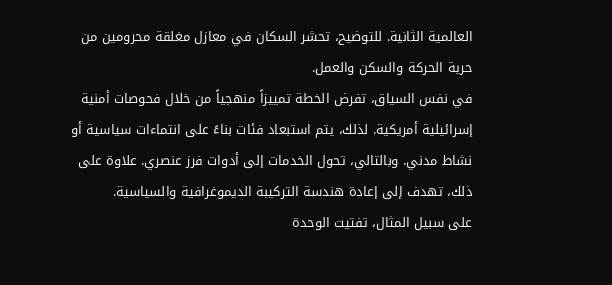العالمية الثانية. للتوضيح، تحشر السكان في معازل مغلقة محرومين من حرية الحركة والسكن والعمل.
في نفس السياق، تفرض الخطة تمييزاً منهجياً من خلال فحوصات أمنية إسرائيلية أمريكية. لذلك، يتم استبعاد فئات بناءً على انتماءات سياسية أو نشاط مدني. وبالتالي، تحول الخدمات إلى أدوات فرز عنصري. علاوة على ذلك، تهدف إلى إعادة هندسة التركيبة الديموغرافية والسياسية.
على سبيل المثال، تفتيت الوحدة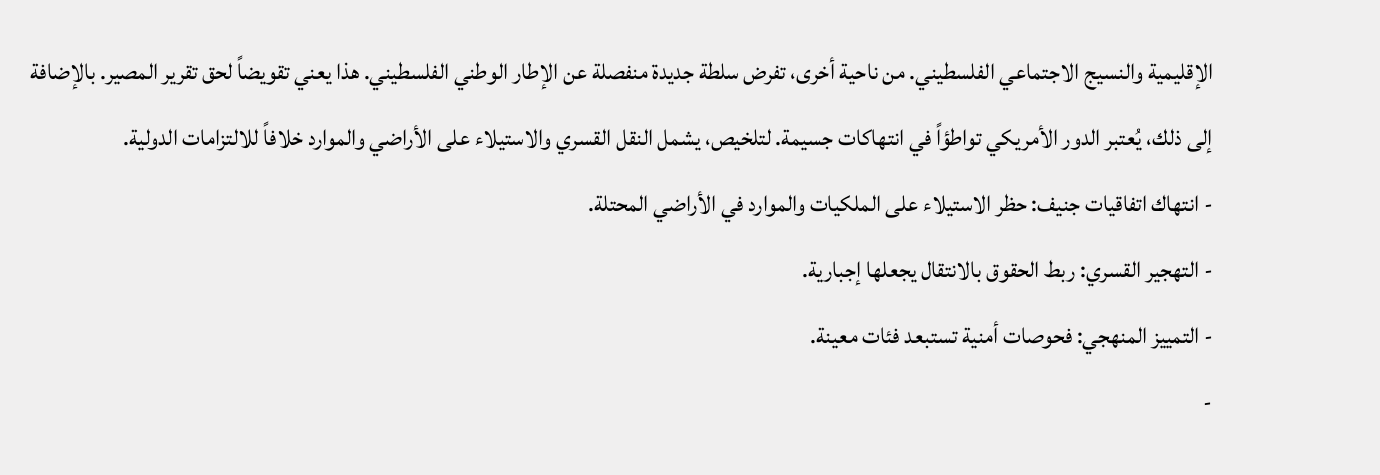الإقليمية والنسيج الاجتماعي الفلسطيني. من ناحية أخرى، تفرض سلطة جديدة منفصلة عن الإطار الوطني الفلسطيني. هذا يعني تقويضاً لحق تقرير المصير. بالإضافة إلى ذلك، يُعتبر الدور الأمريكي تواطؤاً في انتهاكات جسيمة. لتلخيص، يشمل النقل القسري والاستيلاء على الأراضي والموارد خلافاً للالتزامات الدولية.
- انتهاك اتفاقيات جنيف: حظر الاستيلاء على الملكيات والموارد في الأراضي المحتلة.
- التهجير القسري: ربط الحقوق بالانتقال يجعلها إجبارية.
- التمييز المنهجي: فحوصات أمنية تستبعد فئات معينة.
-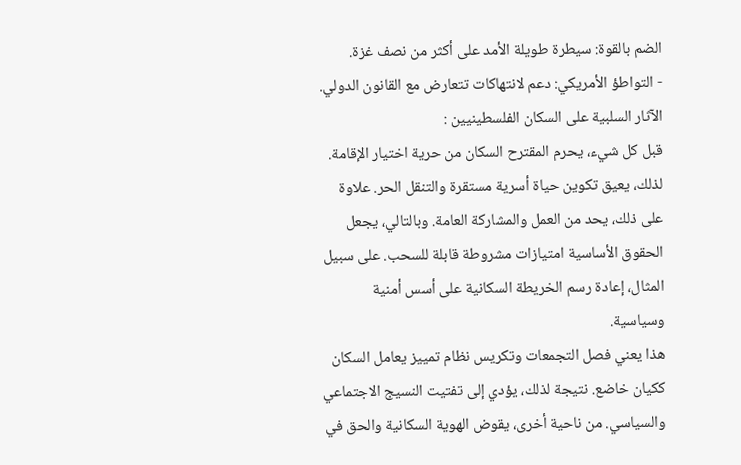الضم بالقوة: سيطرة طويلة الأمد على أكثر من نصف غزة.
- التواطؤ الأمريكي: دعم لانتهاكات تتعارض مع القانون الدولي.
الآثار السلبية على السكان الفلسطينيين :
قبل كل شيء، يحرم المقترح السكان من حرية اختيار الإقامة. لذلك، يعيق تكوين حياة أسرية مستقرة والتنقل الحر. علاوة على ذلك، يحد من العمل والمشاركة العامة. وبالتالي، يجعل الحقوق الأساسية امتيازات مشروطة قابلة للسحب. على سبيل المثال، إعادة رسم الخريطة السكانية على أسس أمنية وسياسية.
هذا يعني فصل التجمعات وتكريس نظام تمييز يعامل السكان ككيان خاضع. نتيجة لذلك، يؤدي إلى تفتيت النسيج الاجتماعي والسياسي. من ناحية أخرى، يقوض الهوية السكانية والحق في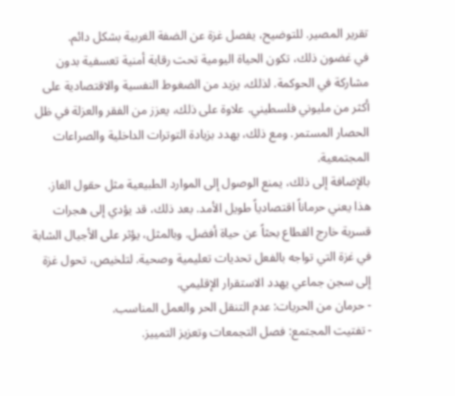تقرير المصير. للتوضيح، يفصل غزة عن الضفة الغربية بشكل دائم.
في غضون ذلك، تكون الحياة اليومية تحت رقابة أمنية تعسفية بدون مشاركة في الحوكمة. لذلك، يزيد من الضغوط النفسية والاقتصادية على أكثر من مليوني فلسطيني. علاوة على ذلك، يعزز من الفقر والعزلة في ظل الحصار المستمر. ومع ذلك، يهدد بزيادة التوترات الداخلية والصراعات المجتمعية.
بالإضافة إلى ذلك، يمنع الوصول إلى الموارد الطبيعية مثل حقول الغاز. هذا يعني حرماناً اقتصادياً طويل الأمد. بعد ذلك، قد يؤدي إلى هجرات قسرية خارج القطاع بحثاً عن حياة أفضل. وبالمثل، يؤثر على الأجيال الشابة في غزة التي تواجه بالفعل تحديات تعليمية وصحية. لتلخيص، تحول غزة إلى سجن جماعي يهدد الاستقرار الإقليمي.
- حرمان من الحريات: عدم التنقل الحر والعمل المناسب.
- تفتيت المجتمع: فصل التجمعات وتعزيز التمييز.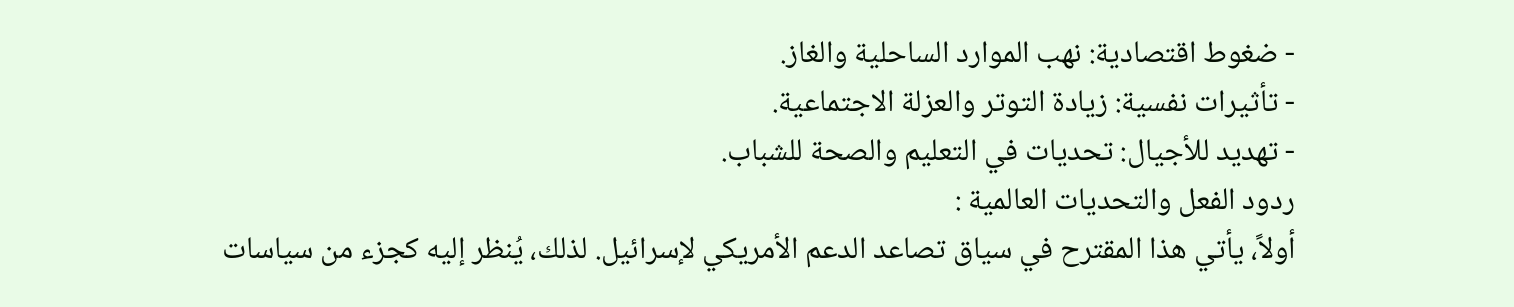- ضغوط اقتصادية: نهب الموارد الساحلية والغاز.
- تأثيرات نفسية: زيادة التوتر والعزلة الاجتماعية.
- تهديد للأجيال: تحديات في التعليم والصحة للشباب.
ردود الفعل والتحديات العالمية :
أولاً، يأتي هذا المقترح في سياق تصاعد الدعم الأمريكي لإسرائيل. لذلك، يُنظر إليه كجزء من سياسات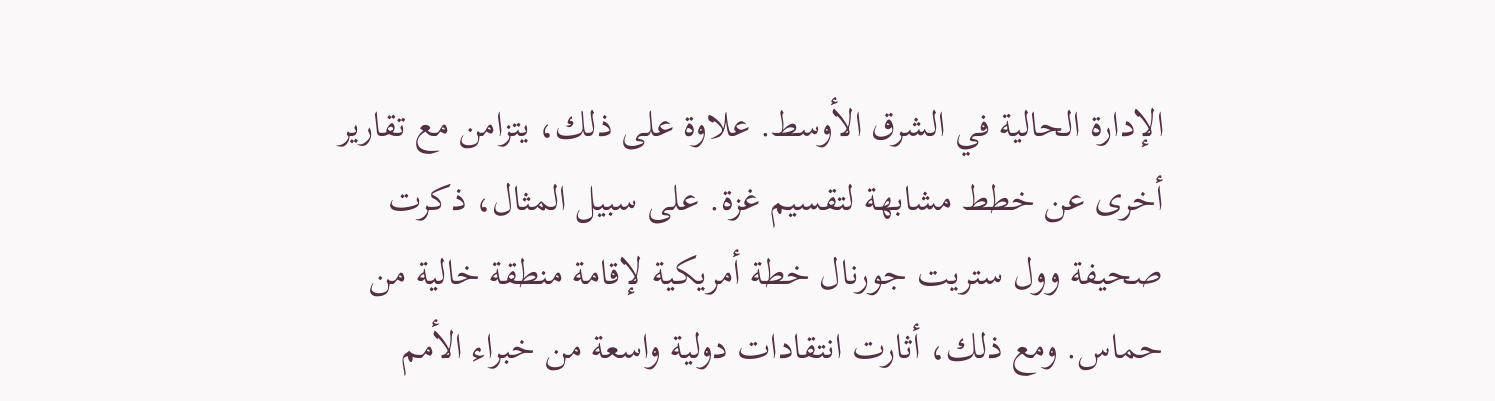الإدارة الحالية في الشرق الأوسط. علاوة على ذلك، يتزامن مع تقارير أخرى عن خطط مشابهة لتقسيم غزة. على سبيل المثال، ذكرت صحيفة وول ستريت جورنال خطة أمريكية لإقامة منطقة خالية من حماس. ومع ذلك، أثارت انتقادات دولية واسعة من خبراء الأمم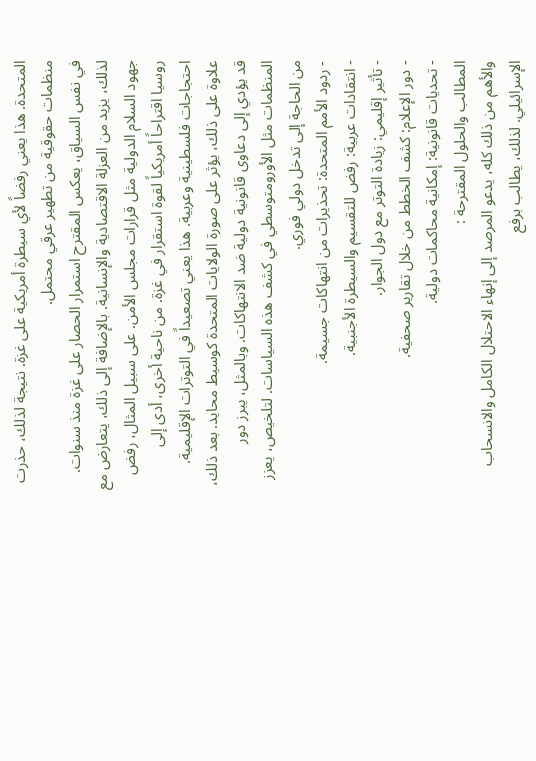المتحدة. هذا يعني رفضاً لأي سيطرة أمريكية على غزة. نتيجة لذلك، حذرت منظمات حقوقية من تطهير عرقي محتمل.
في نفس السياق، يعكس المقترح استمرار الحصار على غزة منذ سنوات. لذلك، يزيد من العزلة الاقتصادية والإنسانية. بالإضافة إلى ذلك، يتعارض مع جهود السلام الدولية مثل قرارات مجلس الأمن. على سبيل المثال، رفض روسيا اقتراحاً أمريكياً لقوة استقرار في غزة. من ناحية أخرى، أدى إلى احتجاجات فلسطينية وعربية. هذا يعني تصعيداً في التوترات الإقليمية.
علاوة على ذلك، يؤثر على صورة الولايات المتحدة كوسيط محايد. بعد ذلك، قد يؤدي إلى دعاوى قانونية دولية ضد الانتهاكات. وبالمثل، يبرز دور المنظمات مثل الأورومتوسطي في كشف هذه السياسات. لتلخيص، يعزز من الحاجة إلى تدخل دولي فوري.
- ردود الأمم المتحدة: تحذيرات من انتهاكات جسيمة.
- انتقادات عربية: رفض للتقسيم والسيطرة الأجنبية.
- تأثير إقليمي: زيادة التوتر مع دول الجوار.
- دور الإعلام: كشف الخطط من خلال تقارير صحفية.
- تحديات قانونية: إمكانية محاكمات دولية.
المطالب والحلول المقترحة :
والأهم من ذلك كله، يدعو المرصد إلى إنهاء الاحتلال الكامل والانسحاب الإسرائيلي. لذلك، يطالب برفع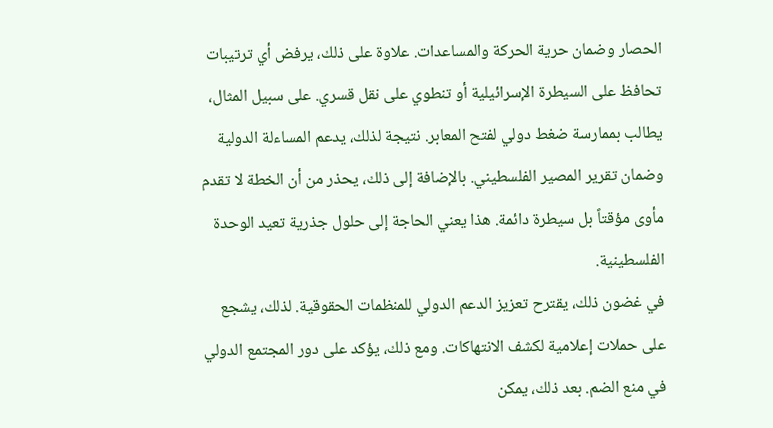الحصار وضمان حرية الحركة والمساعدات. علاوة على ذلك، يرفض أي ترتيبات تحافظ على السيطرة الإسرائيلية أو تنطوي على نقل قسري. على سبيل المثال، يطالب بممارسة ضغط دولي لفتح المعابر. نتيجة لذلك، يدعم المساءلة الدولية وضمان تقرير المصير الفلسطيني. بالإضافة إلى ذلك، يحذر من أن الخطة لا تقدم مأوى مؤقتاً بل سيطرة دائمة. هذا يعني الحاجة إلى حلول جذرية تعيد الوحدة الفلسطينية.
في غضون ذلك، يقترح تعزيز الدعم الدولي للمنظمات الحقوقية. لذلك، يشجع على حملات إعلامية لكشف الانتهاكات. ومع ذلك، يؤكد على دور المجتمع الدولي في منع الضم. بعد ذلك، يمكن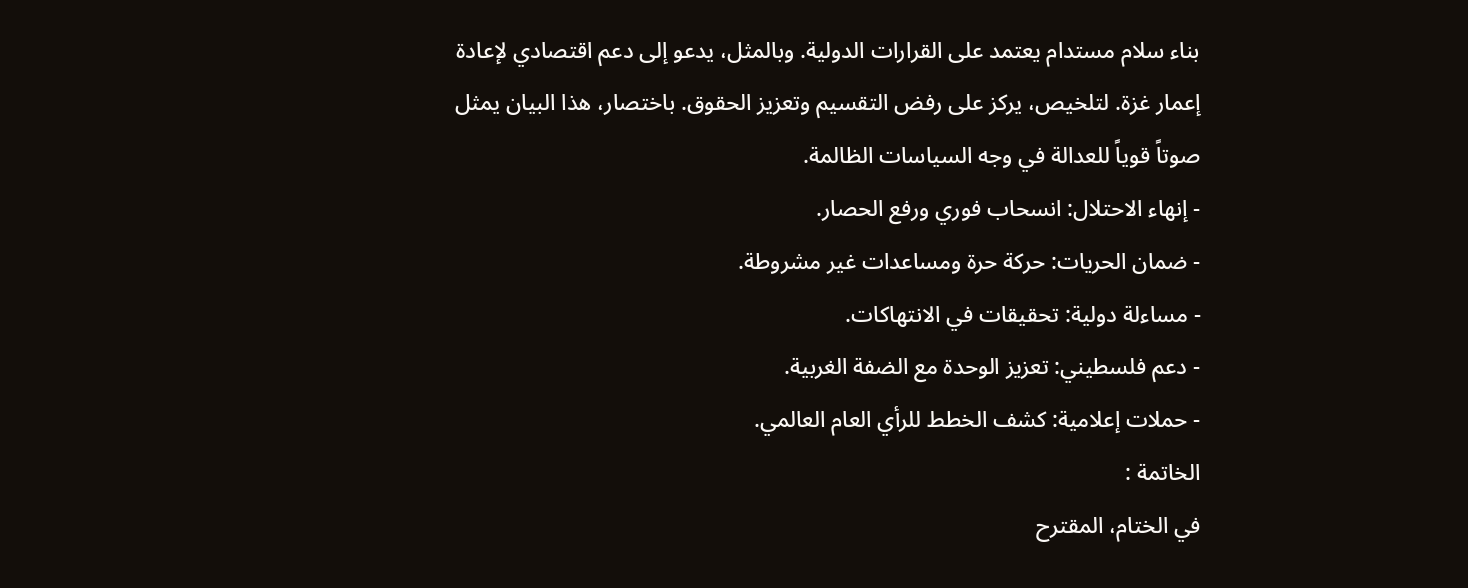بناء سلام مستدام يعتمد على القرارات الدولية. وبالمثل، يدعو إلى دعم اقتصادي لإعادة إعمار غزة. لتلخيص، يركز على رفض التقسيم وتعزيز الحقوق. باختصار، هذا البيان يمثل صوتاً قوياً للعدالة في وجه السياسات الظالمة.
- إنهاء الاحتلال: انسحاب فوري ورفع الحصار.
- ضمان الحريات: حركة حرة ومساعدات غير مشروطة.
- مساءلة دولية: تحقيقات في الانتهاكات.
- دعم فلسطيني: تعزيز الوحدة مع الضفة الغربية.
- حملات إعلامية: كشف الخطط للرأي العام العالمي.
الخاتمة :
في الختام، المقترح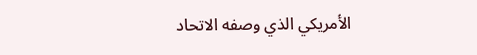الأمريكي الذي وصفه الاتحاد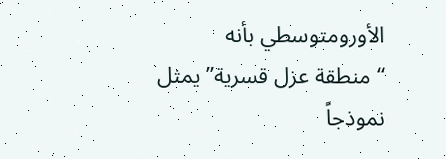الأورومتوسطي بأنه “منطقة عزل قسرية” يمثل نموذجاً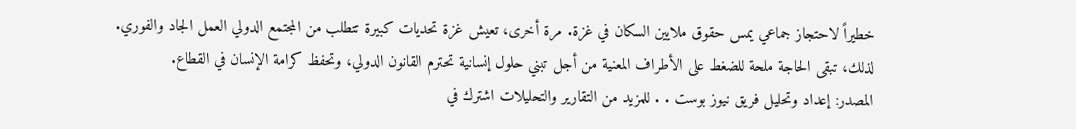خطيراً لاحتجاز جماعي يمس حقوق ملايين السكان في غزة. مرة أخرى، تعيش غزة تحديات كبيرة تتطلب من المجتمع الدولي العمل الجاد والفوري.
لذلك، تبقى الحاجة ملحة للضغط على الأطراف المعنية من أجل تبني حلول إنسانية تحترم القانون الدولي، وتحفظ كرامة الإنسان في القطاع.
المصدر: إعداد وتحليل فريق نيوز بوست . . للمزيد من التقارير والتحليلات اشترك في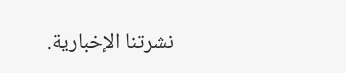نشرتنا الإخبارية.